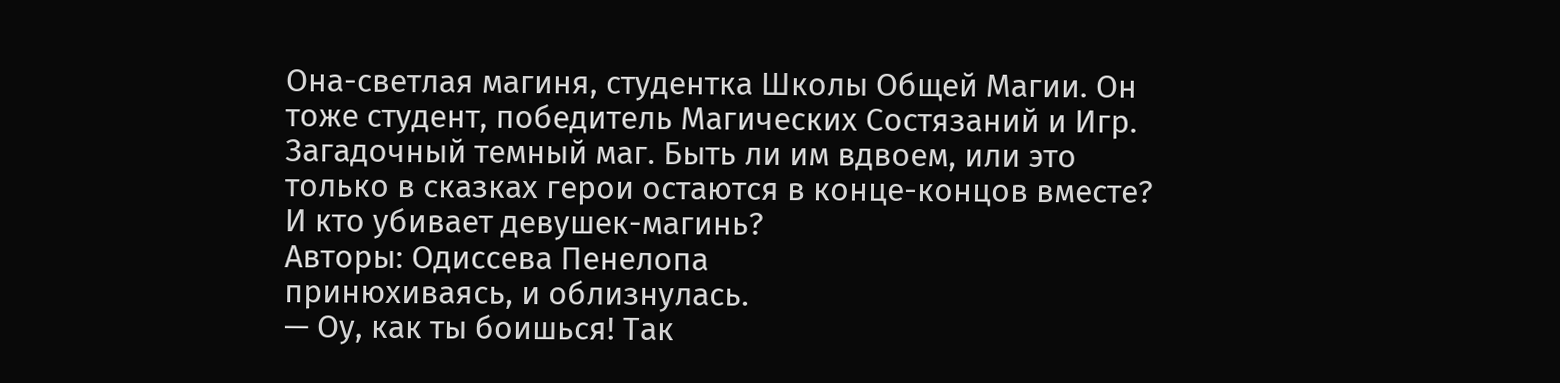Она-светлая магиня, студентка Школы Общей Магии. Он тоже студент, победитель Магических Состязаний и Игр. Загадочный темный маг. Быть ли им вдвоем, или это только в сказках герои остаются в конце-концов вместе? И кто убивает девушек-магинь?
Авторы: Одиссева Пенелопа
принюхиваясь, и облизнулась.
— Оу, как ты боишься! Так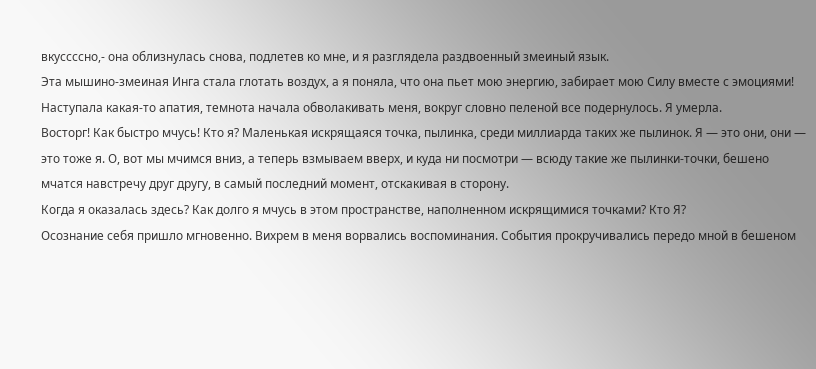вкуссссно,- она облизнулась снова, подлетев ко мне, и я разглядела раздвоенный змеиный язык.
Эта мышино-змеиная Инга стала глотать воздух, а я поняла, что она пьет мою энергию, забирает мою Силу вместе с эмоциями! Наступала какая-то апатия, темнота начала обволакивать меня, вокруг словно пеленой все подернулось. Я умерла.
Восторг! Как быстро мчусь! Кто я? Маленькая искрящаяся точка, пылинка, среди миллиарда таких же пылинок. Я — это они, они — это тоже я. О, вот мы мчимся вниз, а теперь взмываем вверх, и куда ни посмотри — всюду такие же пылинки-точки, бешено мчатся навстречу друг другу, в самый последний момент, отскакивая в сторону.
Когда я оказалась здесь? Как долго я мчусь в этом пространстве, наполненном искрящимися точками? Кто Я?
Осознание себя пришло мгновенно. Вихрем в меня ворвались воспоминания. События прокручивались передо мной в бешеном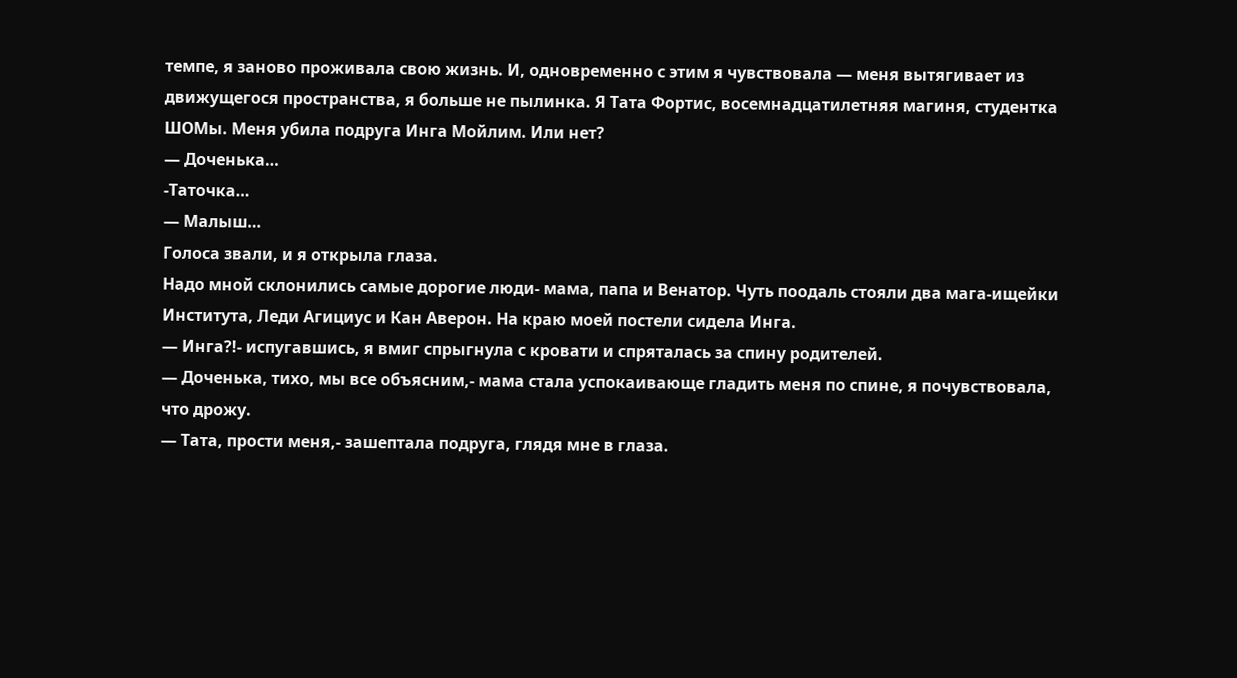темпе, я заново проживала свою жизнь. И, одновременно с этим я чувствовала — меня вытягивает из движущегося пространства, я больше не пылинка. Я Тата Фортис, восемнадцатилетняя магиня, студентка ШОМы. Меня убила подруга Инга Мойлим. Или нет?
— Доченька…
-Таточка…
— Малыш…
Голоса звали, и я открыла глаза.
Надо мной склонились самые дорогие люди- мама, папа и Венатор. Чуть поодаль стояли два мага-ищейки Института, Леди Агициус и Кан Аверон. На краю моей постели сидела Инга.
— Инга?!- испугавшись, я вмиг спрыгнула с кровати и спряталась за спину родителей.
— Доченька, тихо, мы все объясним,- мама стала успокаивающе гладить меня по спине, я почувствовала, что дрожу.
— Тата, прости меня,- зашептала подруга, глядя мне в глаза.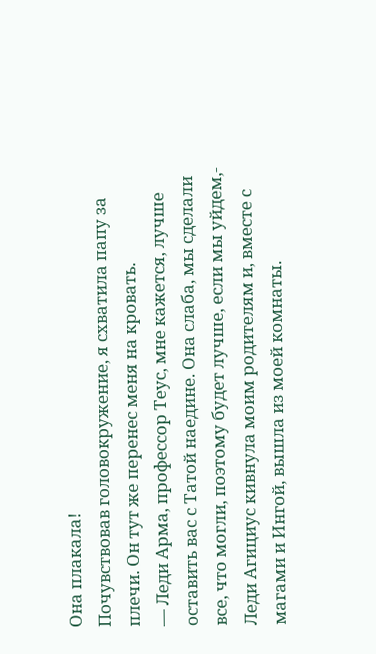Она плакала!
Почувствовав головокружение, я схватила папу за плечи. Он тут же перенес меня на кровать.
— Леди Арма, профессор Теус, мне кажется, лучше оставить вас с Татой наедине. Она слаба, мы сделали все, что могли, поэтому будет лучше, если мы уйдем,- Леди Агициус кивнула моим родителям и, вместе с магами и Ингой, вышла из моей комнаты.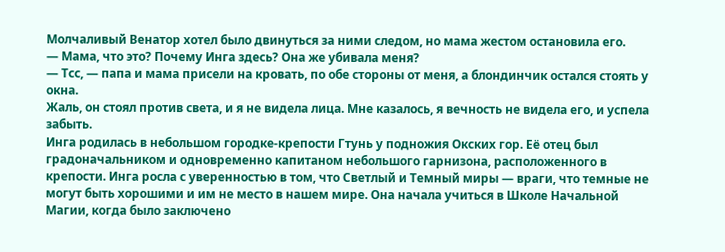Молчаливый Венатор хотел было двинуться за ними следом, но мама жестом остановила его.
— Мама, что это? Почему Инга здесь? Она же убивала меня?
— Тсс, — папа и мама присели на кровать, по обе стороны от меня, а блондинчик остался стоять у окна.
Жаль, он стоял против света, и я не видела лица. Мне казалось, я вечность не видела его, и успела забыть.
Инга родилась в небольшом городке-крепости Гтунь у подножия Окских гор. Её отец был градоначальником и одновременно капитаном небольшого гарнизона, расположенного в крепости. Инга росла с уверенностью в том, что Светлый и Темный миры — враги, что темные не могут быть хорошими и им не место в нашем мире. Она начала учиться в Школе Начальной Магии, когда было заключено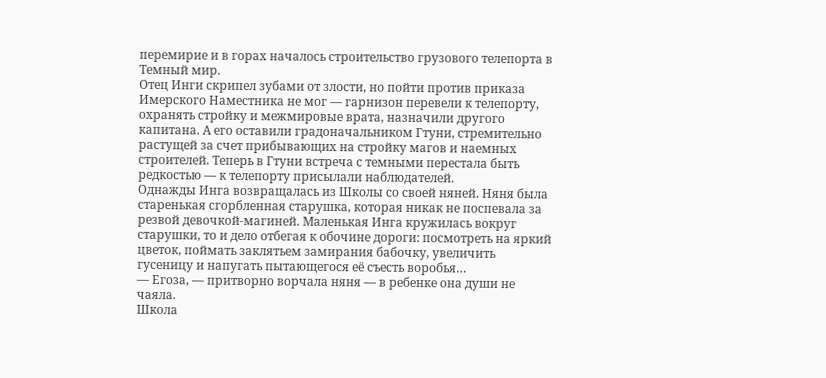перемирие и в горах началось строительство грузового телепорта в Темный мир.
Отец Инги скрипел зубами от злости, но пойти против приказа Имерского Наместника не мог — гарнизон перевели к телепорту, охранять стройку и межмировые врата, назначили другого капитана. А его оставили градоначальником Гтуни, стремительно растущей за счет прибывающих на стройку магов и наемных строителей. Теперь в Гтуни встреча с темными перестала быть редкостью — к телепорту присылали наблюдателей.
Однажды Инга возвращалась из Школы со своей няней. Няня была старенькая сгорбленная старушка, которая никак не поспевала за резвой девочкой-магиней. Маленькая Инга кружилась вокруг старушки, то и дело отбегая к обочине дороги: посмотреть на яркий цветок, поймать заклятьем замирания бабочку, увеличить гусеницу и напугать пытающегося её съесть воробья…
— Егоза, — притворно ворчала няня — в ребенке она души не чаяла.
Школа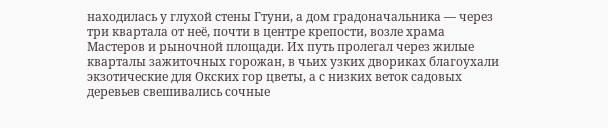находилась у глухой стены Гтуни, а дом градоначальника — через три квартала от неё, почти в центре крепости, возле храма Мастеров и рыночной площади. Их путь пролегал через жилые кварталы зажиточных горожан, в чьих узких двориках благоухали экзотические для Окских гор цветы, а с низких веток садовых деревьев свешивались сочные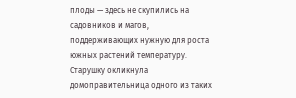плоды — здесь не скупились на садовников и магов, поддерживающих нужную для роста южных растений температуру.
Старушку окликнула домоправительница одного из таких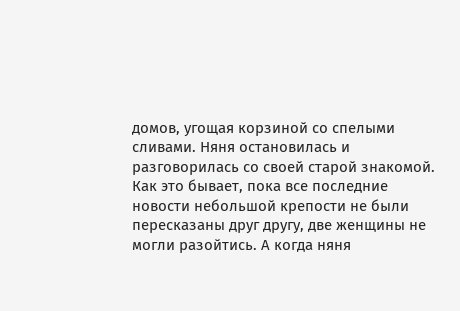домов, угощая корзиной со спелыми сливами. Няня остановилась и разговорилась со своей старой знакомой. Как это бывает, пока все последние новости небольшой крепости не были пересказаны друг другу, две женщины не могли разойтись. А когда няня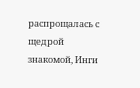распрощалась с щедрой знакомой, Инги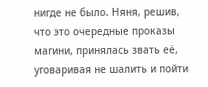нигде не было. Няня, решив, что это очередные проказы магини, принялась звать её, уговаривая не шалить и пойти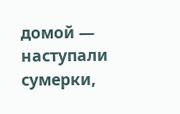домой — наступали сумерки,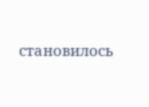становилось